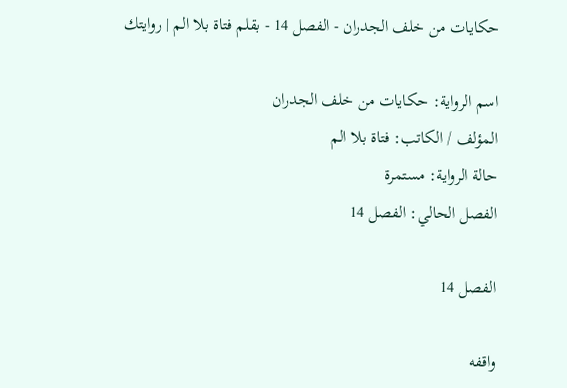حكايات من خلف الجدران - الفصل 14 - بقلم فتاة بلا الم | روايتك

اسم الرواية: حكايات من خلف الجدران
المؤلف / الكاتب: فتاة بلا الم
حالة الرواية: مستمرة
الفصل الحالي: الفصل 14

الفصل 14

واقفه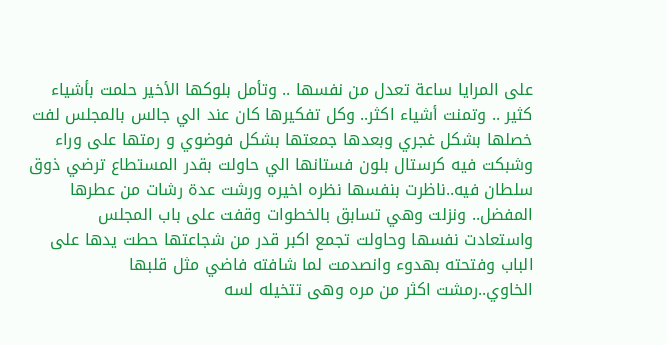على المرايا ساعة تعدل من نفسها .. وتأمل بلوكها الأخير حلمت بأشياء كثير .. وتمنت أشياء اكثر.. وكل تفكيرها كان عند الي جالس بالمجلس لفت خصلها بشكل غجري وبعدها جمعتها بشكل فوضوي و رمتها على وراء وشبكت فيه كرستال بلون فستانها الي حاولت بقدر المستطاع ترضي ذوق سلطان فيه..ناظرت بنفسها نظره اخيره ورشت عدة رشات من عطرها المفضل.. ونزلت وهي تسابق بالخطوات وقفت على باب المجلس واستعادت نفسها وحاولت تجمع اكبر قدر من شجاعتها حطت يدها على الباب وفتحته بهدوء وانصدمت لما شافته فاضي مثل قلبها الخاوي..رمشت اكثر من مره وهى تتخيله لسه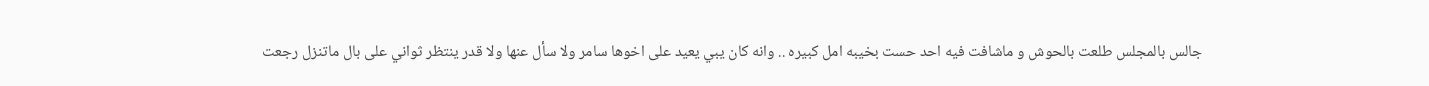جالس بالمجلس طلعت بالحوش و ماشافت فيه احد حست بخيبه امل كبيره .. وانه كان يبي يعيد على اخوها سامر ولا سأل عنها ولا قدر ينتظر ثواني على بال ماتنزل رجعت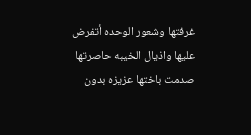غرفتها وشعور الوحده أتفرض عليها واذيال الخيبه حاصرتها صدمت باختها عزيزه بدون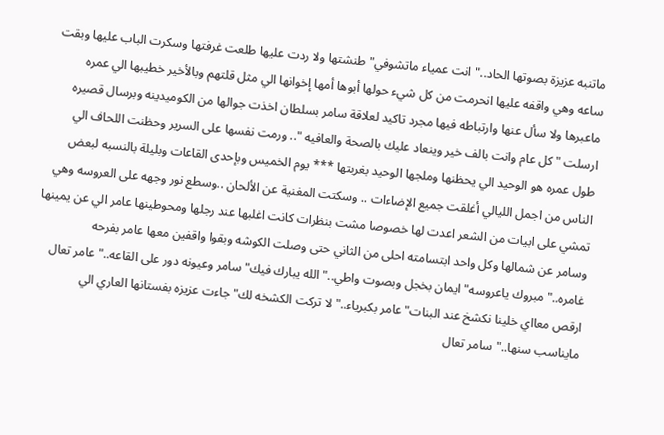ماتنبه عزيزة بصوتها الحاد.."انت عمياء ماتشوفي" طنشتها ولا ردت عليها طلعت غرفتها وسكرت الباب عليها وبقت ساعه وهي واقفه عليها انحرمت من كل شيء حولها أبوها أمها إخوانها الي مثل قلتهم وبالأخير خطيبها الي عمره ماعبرها ولا سأل عنها وارتباطه فيها مجرد تاكيد لعلاقة سامر بسلطان اخذت جوالها من الكوميدينه وبرسال قصيره ارسلت " كل عام وانت بالف خير وينعاد عليك بالصحة والعافيه ".. ورمت نفسها على السرير وحظنت اللحاف الي طول عمره هو الوحيد الي يحظنها وملجها الوحيد بغربتها *** يوم الخميس وبإحدى القاعات وبليلة بالنسبه لبعض الناس من اجمل الليالي أغلقت جميع الإضاءات .. وسكتت المغنية عن الألحان ..وسطع نور وجهه على العروسه وهي تمشي على ابيات من الشعر اعدت لها خصوصا مشت بنظرات كانت اغلبها عند رجلها ومحوطينها عامر الي عن يمينها وسامر عن شمالها وكل واحد ابتسامته احلى من الثاني حتى وصلت الكوشه وبقوا واقفين معها عامر بفرحه غامره.."مبروك ياعروسه" ايمان بخجل وبصوت واطي.." الله يبارك فيك" سامر وعيونه دور على القاعه.." عامر تعال ارقص معااي خلينا نكشخ عند البنات" عامر بكبرياء.." لا تركت الكشخه لك" جاءت عزيزه بفستانها العاري الي مايناسب سنها.." سامر تعال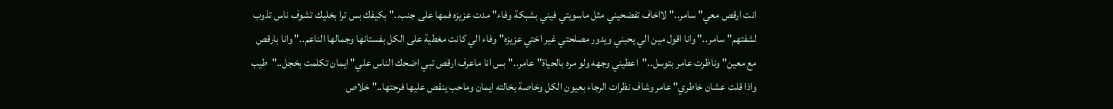انت ارقص معي" سامر.." لااخاف تفضحيني مثل ماسويتي فيني بشبكة وفاء" مدت عزيزه فمها على جنب.." بكيفك بس ترا بخليك تشوف ناس تذوب لشفتهم" سامر.." وانا اقول مين الي يحبني ويدور مصلحتي غير اختي عزيزه" وفاء الي كانت مغطية على الكل بفستانها وجمالها الناعم.." وانا بارقص مع معين" وناظرت عامر بتوسل.."اعطيني وجهه ولو مره بالحياة" عامر.." بس انا ماعرف ارقص تبي اضحك الناس علي" ايمان تكلمت بخجل.."طيب واذا قلت عشان خاطري" عامر وشاف نظرات الرجاء بعيون الكل وخاصة بخالته ايمان وماحب ينقص عليها فرحتها.." خلاص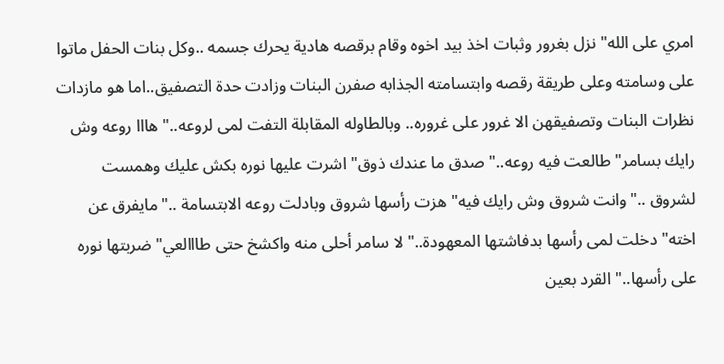امري على الله" نزل بغرور وثبات اخذ بيد اخوه وقام برقصه هادية يحرك جسمه ..وكل بنات الحفل ماتوا على وسامته وعلى طريقة رقصه وابتسامته الجذابه صفرن البنات وزادت حدة التصفيق..اما هو مازدات نظرات البنات وتصفيقهن الا غرور على غروره.. وبالطاوله المقابلة التفت لمى لروعه.." هااا روعه وش رايك بسامر" طالعت فيه روعه.." صدق ما عندك ذوق" اشرت عليها نوره بكش عليك وهمست لشروق .."وانت شروق وش رايك فيه" هزت رأسها شروق وبادلت روعه الابتسامة .."مايفرق عن اخته" دخلت لمى رأسها بدفاشتها المعهودة.." لا سامر أحلى منه واكشخ حتى طااالعي" ضربتها نوره على رأسها.." القرد بعين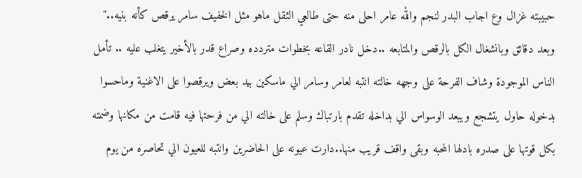حبيبته غزال وع اجاب البدر لنجم والله عامر احلى منه حتى طالعي الثقل ماهو مثل الخفيف سامر يرقص كأنه بنيه.." وبعد دقائق وبانشغال الكل بالرقص والمتابعه ..دخل نادر القاعه بخطوات متردده وصراع قدر بالأخير يتغلب عليه .. تأمل الناس الموجودة وشاف الفرحة على وجهه خالته انتبه لعامر وسامر الي ماسكين بيد بعض ويرقصوا على الاغنية وماحسوا بدخوله حاول يتشجع ويبعد الوسواس الي بداخله تقدم بارتباك وسلم على خالته الي من فرحتها فيه قامت من مكانها وضمته بكل قوتها على صدره بادلها المحبه وبقى واقف قريب منها..دارت عيونه على الحاضرين وانتبه للعيون الي تحاصره من يوم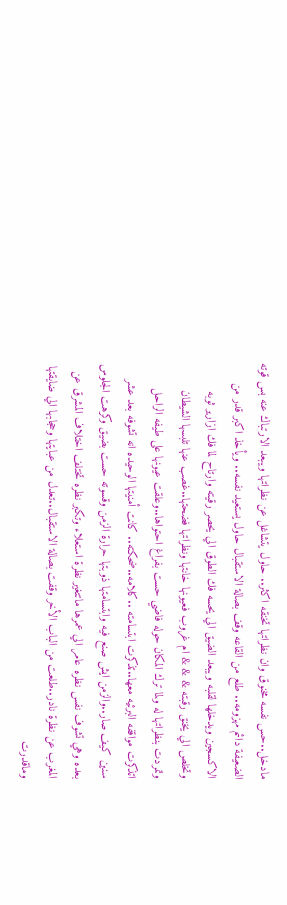مادخل..حس نفسه مخنوق وان نظراتها تخنقه اكثر.. حاول يتشاغل عن نظراتها ويبعد الارتباك عنه بس قوته الضعيفة دائم مهزومه.. طلع من القاعه وقف بصالة الاستقبال حاول يستعيد نفسه.. ويأخذ اكبر قدر من الاكسجين ويدخلها لقلبه ويبعد الضيق الي يحسه فك الطوق الي يحصر رقيته وارتاح لما فك ازارير ثوبه وتخلص الي يخنق رقبته & & & ام غروب فعيونها خانتها ونظراتها فضحتها..غصب عنها تلبسها الشيطان وتمردت بنظراتها له ولما ترك المكان حوله فاضي حست بفراغ احتواها..وعلقت عيونها على طيفه الراحل اتذكرت مواقفه البرئيه معها..تذكرت ابتسامته ..كلامه..ضحكته.. كانت أمنيتها الوحيده انه تشوفه بعد عشر سنين كيف صار..والزمن ايش صنع فيه وابتسامتها ذوبتها حرارة الزمن وقسوته حست بضيق وكرهت الجلوس بعده وهي تشوف نفس نظره عامر الي عمرها ماتتغير نظرة استعلاء وتكبر نظره تختلف اختلاف المشرق عن المغرب عن نظرة نادر..طلعت من الباب الأخر وقفت بصالة الاستقبال..تعدل من عبايتها وحجابها الي ضايقتها وماقدرت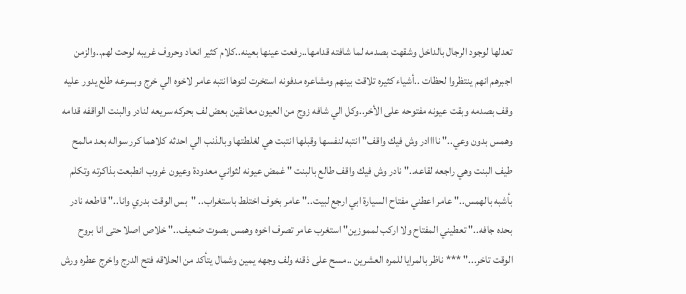تعدلها لوجود الرجال بالداخل وشقهت بصدمه لما شافته قدامها..رفعت عينها بعينه..كلام كثير انعاد وحروف غريبه لوحت لهم..والزمن اجبرهم انهم ينتظروا لحظات ..أشياء كثيره تلاقت بينهم ومشاعره مدفونه استخرت لتوها انتبه عامر لاخوه الي خرج وبسرعه طلع يدور عليه وقف بصدمه وبقت عيونه مفتوحه على الأخر..وكل الي شافه زوج من العيون معانقين بعض لف بحركه سريعه لنادر والبنت الواقفه قدامه وهمس بدون وعي.." ناااادر وش فيك واقف" انتبه لنفسها وقبلها انتبت هي لغلطتها وبالذنب الي احدثه كلاهما كرر سواله بعد مالمح طيف البنت وهي راجعه لقاعه.." نادر وش فيك واقف طالع بالبنت " غمض عيونه لثواني معدودة وعيون غروب انطبعت بذاكرته وتكلم بأشبه بالهمس.." عامر اعطني مفتاح السيارة ابي ارجع لبيت.." عامر بخوف اختلط باستغراب.. "بس الوقت بدري وانا.." قاطعه نادر بحده جافه.." تعطيني المفتاح ولا اركب لمموزين" استغرب عامر تصرف اخوه وهمس بصوت ضعيف.." خلاص اصلا حتى انا بروح الوقت تاخر..." *** ناظر بالمرايا للمره العشرين ..مسح على ذقنه ولف وجهه يمين وشمال يتأكد من الحلاقه فتح الدرج واخرج عطره ورش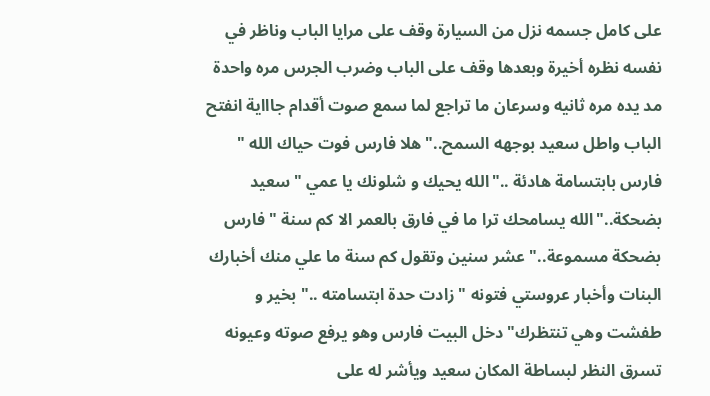على كامل جسمه نزل من السيارة وقف على مرايا الباب وناظر في نفسه نظره أخيرة وبعدها وقف على الباب وضرب الجرس مره واحدة مد يده مره ثانيه وسرعان ما تراجع لما سمع صوت أقدام جاااية انفتح الباب واطل سعيد بوجهه السمح.." هلا فارس فوت حياك الله " فارس بابتسامة هادئة .."الله يحيك و شلونك يا عمي " سعيد بضحكة.."الله يسامحك ترا ما في فارق بالعمر الا كم سنة " فارس بضحكة مسموعة.." عشر سنين وتقول كم سنة ما علي منك أخبارك البنات وأخبار عروستي فتونه " زادت حدة ابتسامته .." بخير و طفشت وهي تنتظرك" دخل البيت فارس وهو يرفع صوته وعيونه تسرق النظر لبساطة المكان سعيد ويأشر له على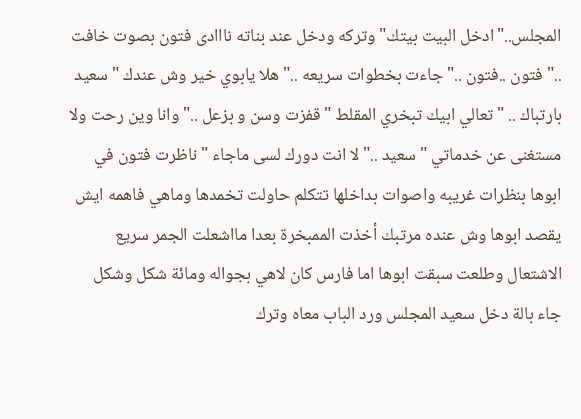المجلس.."ادخل البيت بيتك" وتركه ودخل عند بناته نااادى فتون بصوت خافت .." فتون ..فتون .." جاءت بخطوات سريعه .."هلا يابوي خير وش عندك " سعيد بارتباك .. "تعالي ابيك تبخري المقلط " قفزت وسن و بزعل .." وانا وين رحت ولا مستغنى عن خدماتي " سعيد .."لا انت دورك لسى ماجاء " ناظرت فتون في ابوها بنظرات غريبه واصوات بداخلها تتكلم حاولت تخمدها وماهي فاهمه ايش يقصد ابوها وش عنده مرتبك أخذت الممبخرة بعدا مااشعلت الجمر سريع الاشتعال وطلعت سبقت ابوها اما فارس كان لاهي بجواله ومائة شكل وشكل جاء بالة دخل سعيد المجلس ورد الباب معاه وترك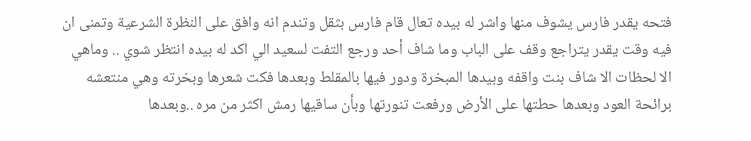فتحه يقدر فارس يشوف منها واشر له بيده تعال قام فارس بثقل وتندم انه وافق على النظرة الشرعية وتمنى ان فيه وقت يقدر يتراجع وقف على الباب وما شاف أحد ورجع التفت لسعيد الي اكد له بيده انتظر شوي .. وماهي الا لحظات الا شاف بنت واقفه وبيدها المبخرة ودور فيها بالمقلط وبعدها فكت شعرها وبخرته وهي منتعشه برائحة العود وبعدها حطتها على الأرض ورفعت تنورتها وبأن ساقيها رمش اكثر من مره ..وبعدها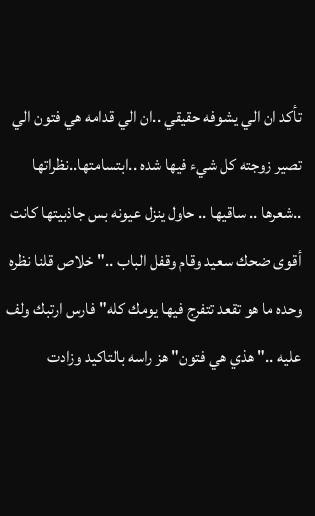تأكد ان الي يشوفه حقيقي ..ان الي قدامه هي فتون الي تصير زوجته كل شيء فيها شده ..ابتسامتها..نظراتها ..شعرها .. ساقيها .. حاول ينزل عيونه بس جاذبيتها كانت أقوى ضحك سعيد وقام وقفل الباب .." خلاص قلنا نظره وحده ما هو تقعد تتفرج فيها يومك كله" فارس ارتبك ولف عليه .." هذي هي فتون" هز راسه بالتاكيد وزادت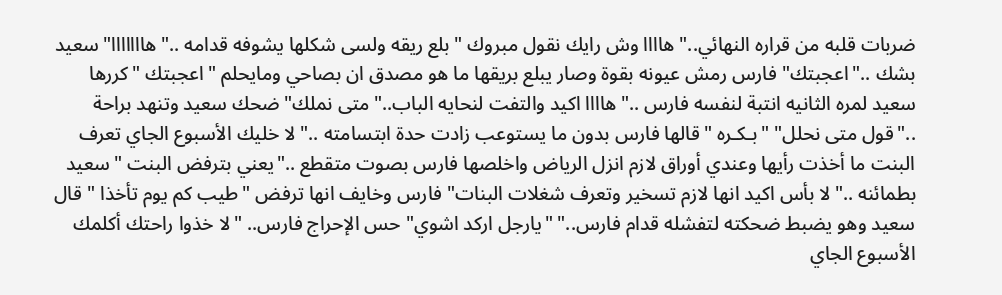ضربات قلبه من قراره النهائي.." هاااا وش رايك نقول مبروك " بلع ريقه ولسى شكلها يشوفه قدامه .."هااااااا" سعيد بشك .."اعجبتك" فارس رمش عيونه بقوة وصار يبلع بريقها ما هو مصدق ان بصاحي ومايحلم "اعجبتك "كررها سعيد لمره الثانيه انتبة لنفسه فارس .."هاااا اكيد والتفت لنحايه الباب.."متى نملك" ضحك سعيد وتنهد براحة .."قول متى نحلل" "بـكـره "قالها فارس بدون ما يستوعب زادت حدة ابتسامته .." لا خليك الأسبوع الجاي تعرف البنت ما أخذت رأيها وعندي أوراق لازم انزل الرياض واخلصها فارس بصوت متقطع .."يعني بترفض البنت " سعيد بطمائنه .."لا بأس اكيد انها لازم تسخير وتعرف شغلات البنات" فارس وخايف انها ترفض "طيب كم يوم تأخذا " قال سعيد وهو يضبط ضحكته لتفشله قدام فارس.." "يارجل اركد اشوي" حس الإحراج فارس.. "لا خذوا راحتك أكلمك الأسبوع الجاي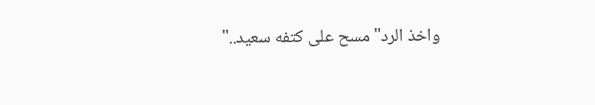واخذ الرد" مسح على كتفه سعيد.."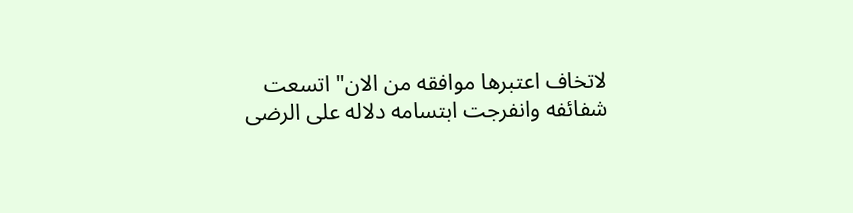لاتخاف اعتبرها موافقه من الان" اتسعت شفائفه وانفرجت ابتسامه دلاله على الرضى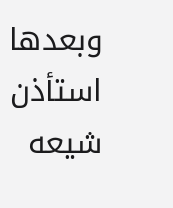وبعدها استأذن شيعه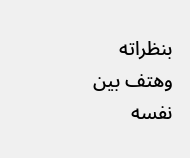بنظراته وهتف بين نفسه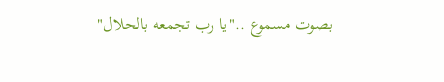بصوت مسموع .."يا رب تجمعه بالحلال"